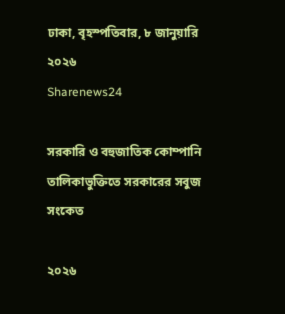ঢাকা, বৃহস্পতিবার, ৮ জানুয়ারি ২০২৬
Sharenews24

সরকারি ও বহুজাতিক কোম্পানি তালিকাভুক্তিতে সরকারের সবুজ সংকেত

২০২৬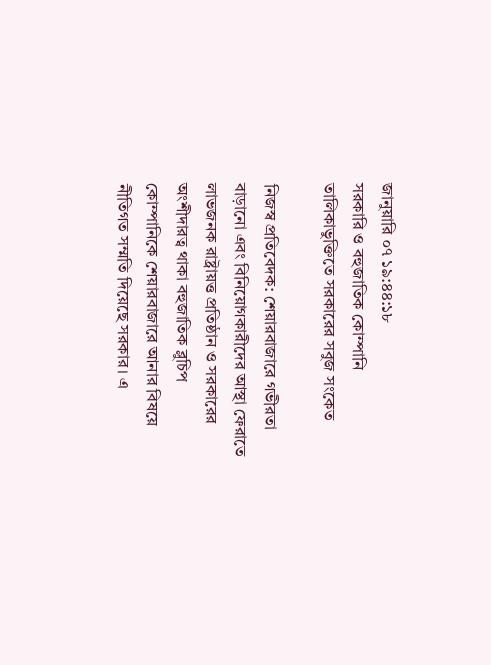জানুয়ারি ০৭ ১৯:৪৪:১৮
সরকারি ও বহুজাতিক কোম্পানি তালিকাভুক্তিতে সরকারের সবুজ সংকেত

নিজস্ব প্রতিবেদক: শেয়ারবাজারে গভীরতা বাড়ানো এবং বিনিয়োগকারীদের আস্থা ফেরাতে লাভজনক রাষ্ট্রায়ত্ত প্রতিষ্ঠান ও সরকারের অংশীদারত্ব থাকা বহুজাতিক ব্লুচিপ কোম্পানিকে শেয়ারবাজারে আনার বিষয়ে নীতিগত সম্মতি দিয়েছে সরকার। এ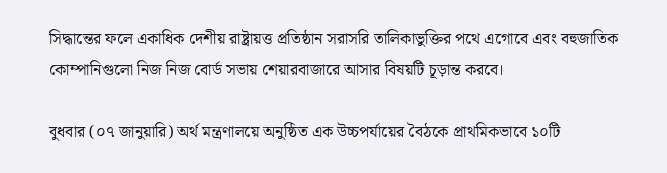সিদ্ধান্তের ফলে একাধিক দেশীয় রাষ্ট্রায়ত্ত প্রতিষ্ঠান সরাসরি তালিকাভুক্তির পথে এগোবে এবং বহুজাতিক কোম্পানিগুলো নিজ নিজ বোর্ড সভায় শেয়ারবাজারে আসার বিষয়টি চূড়ান্ত করবে।

বুধবার (০৭ জানুয়ারি) অর্থ মন্ত্রণালয়ে অনুষ্ঠিত এক উচ্চপর্যায়ের বৈঠকে প্রাথমিকভাবে ১০টি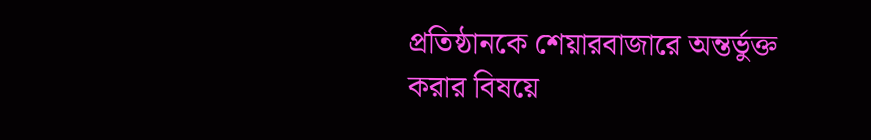প্রতিষ্ঠানকে শেয়ারবাজারে অন্তর্ভুক্ত করার বিষয়ে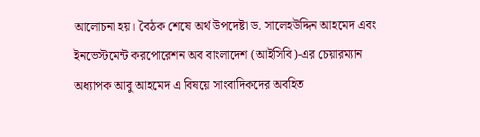আলোচনা হয়। বৈঠক শেষে অর্থ উপদেষ্টা ড. সালেহউদ্দিন আহমেদ এবং ইনভেস্টমেন্ট করপোরেশন অব বাংলাদেশ (আইসিবি)-এর চেয়ারম্যান অধ্যাপক আবু আহমেদ এ বিষয়ে সাংবাদিকদের অবহিত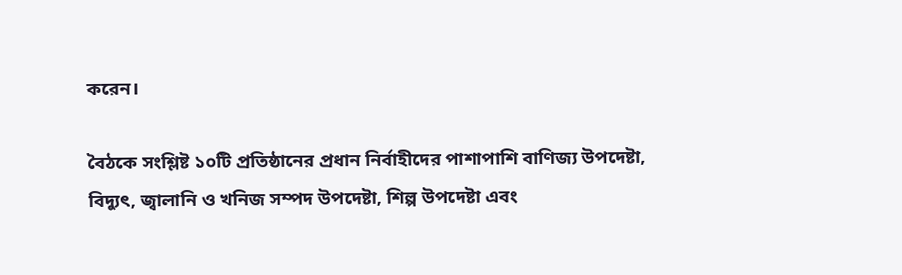করেন।

বৈঠকে সংশ্লিষ্ট ১০টি প্রতিষ্ঠানের প্রধান নির্বাহীদের পাশাপাশি বাণিজ্য উপদেষ্টা, বিদ্যুৎ, জ্বালানি ও খনিজ সম্পদ উপদেষ্টা, শিল্প উপদেষ্টা এবং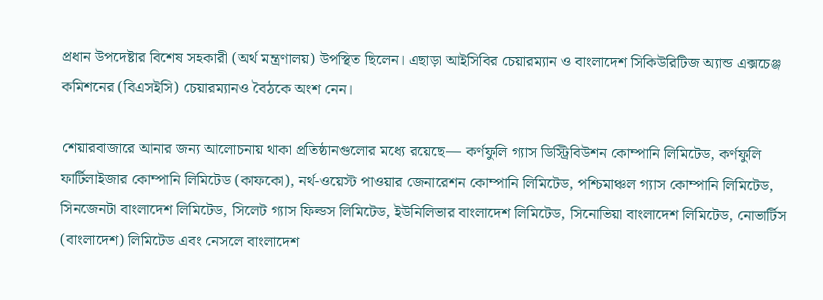প্রধান উপদেষ্টার বিশেষ সহকারী (অর্থ মন্ত্রণালয়) উপস্থিত ছিলেন। এছাড়া আইসিবির চেয়ারম্যান ও বাংলাদেশ সিকিউরিটিজ অ্যান্ড এক্সচেঞ্জ কমিশনের (বিএসইসি) চেয়ারম্যানও বৈঠকে অংশ নেন।

শেয়ারবাজারে আনার জন্য আলোচনায় থাকা প্রতিষ্ঠানগুলোর মধ্যে রয়েছে— কর্ণফুলি গ্যাস ডিস্ট্রিবিউশন কোম্পানি লিমিটেড, কর্ণফুলি ফার্টিলাইজার কোম্পানি লিমিটেড (কাফকো), নর্থ-ওয়েস্ট পাওয়ার জেনারেশন কোম্পানি লিমিটেড, পশ্চিমাঞ্চল গ্যাস কোম্পানি লিমিটেড, সিনজেনটা বাংলাদেশ লিমিটেড, সিলেট গ্যাস ফিল্ডস লিমিটেড, ইউনিলিভার বাংলাদেশ লিমিটেড, সিনোভিয়া বাংলাদেশ লিমিটেড, নোভার্টিস (বাংলাদেশ) লিমিটেড এবং নেসলে বাংলাদেশ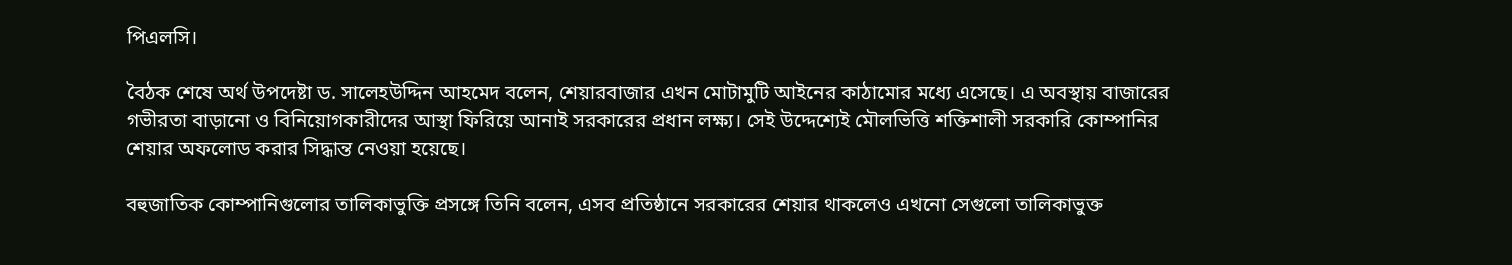পিএলসি।

বৈঠক শেষে অর্থ উপদেষ্টা ড. সালেহউদ্দিন আহমেদ বলেন, শেয়ারবাজার এখন মোটামুটি আইনের কাঠামোর মধ্যে এসেছে। এ অবস্থায় বাজারের গভীরতা বাড়ানো ও বিনিয়োগকারীদের আস্থা ফিরিয়ে আনাই সরকারের প্রধান লক্ষ্য। সেই উদ্দেশ্যেই মৌলভিত্তি শক্তিশালী সরকারি কোম্পানির শেয়ার অফলোড করার সিদ্ধান্ত নেওয়া হয়েছে।

বহুজাতিক কোম্পানিগুলোর তালিকাভুক্তি প্রসঙ্গে তিনি বলেন, এসব প্রতিষ্ঠানে সরকারের শেয়ার থাকলেও এখনো সেগুলো তালিকাভুক্ত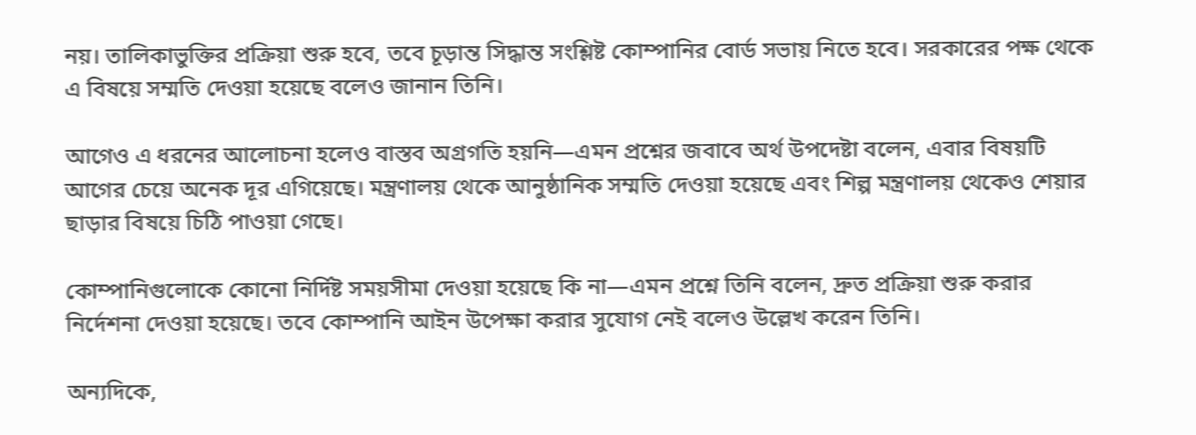নয়। তালিকাভুক্তির প্রক্রিয়া শুরু হবে, তবে চূড়ান্ত সিদ্ধান্ত সংশ্লিষ্ট কোম্পানির বোর্ড সভায় নিতে হবে। সরকারের পক্ষ থেকে এ বিষয়ে সম্মতি দেওয়া হয়েছে বলেও জানান তিনি।

আগেও এ ধরনের আলোচনা হলেও বাস্তব অগ্রগতি হয়নি—এমন প্রশ্নের জবাবে অর্থ উপদেষ্টা বলেন, এবার বিষয়টি আগের চেয়ে অনেক দূর এগিয়েছে। মন্ত্রণালয় থেকে আনুষ্ঠানিক সম্মতি দেওয়া হয়েছে এবং শিল্প মন্ত্রণালয় থেকেও শেয়ার ছাড়ার বিষয়ে চিঠি পাওয়া গেছে।

কোম্পানিগুলোকে কোনো নির্দিষ্ট সময়সীমা দেওয়া হয়েছে কি না—এমন প্রশ্নে তিনি বলেন, দ্রুত প্রক্রিয়া শুরু করার নির্দেশনা দেওয়া হয়েছে। তবে কোম্পানি আইন উপেক্ষা করার সুযোগ নেই বলেও উল্লেখ করেন তিনি।

অন্যদিকে,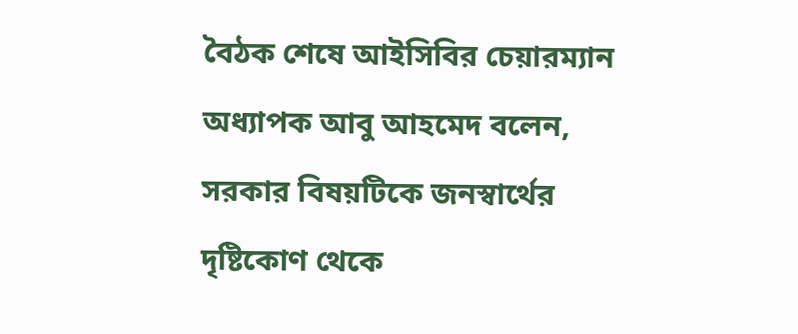বৈঠক শেষে আইসিবির চেয়ারম্যান অধ্যাপক আবু আহমেদ বলেন, সরকার বিষয়টিকে জনস্বার্থের দৃষ্টিকোণ থেকে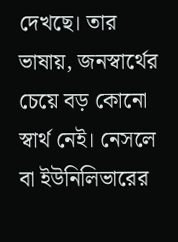দেখছে। তার ভাষায়, জনস্বার্থের চেয়ে বড় কোনো স্বার্থ নেই। নেসলে বা ইউনিলিভারের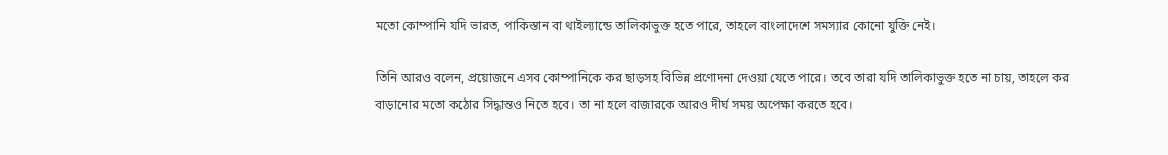মতো কোম্পানি যদি ভারত, পাকিস্তান বা থাইল্যান্ডে তালিকাভুক্ত হতে পারে, তাহলে বাংলাদেশে সমস্যার কোনো যুক্তি নেই।

তিনি আরও বলেন, প্রয়োজনে এসব কোম্পানিকে কর ছাড়সহ বিভিন্ন প্রণোদনা দেওয়া যেতে পারে। তবে তারা যদি তালিকাভুক্ত হতে না চায়, তাহলে কর বাড়ানোর মতো কঠোর সিদ্ধান্তও নিতে হবে। তা না হলে বাজারকে আরও দীর্ঘ সময় অপেক্ষা করতে হবে।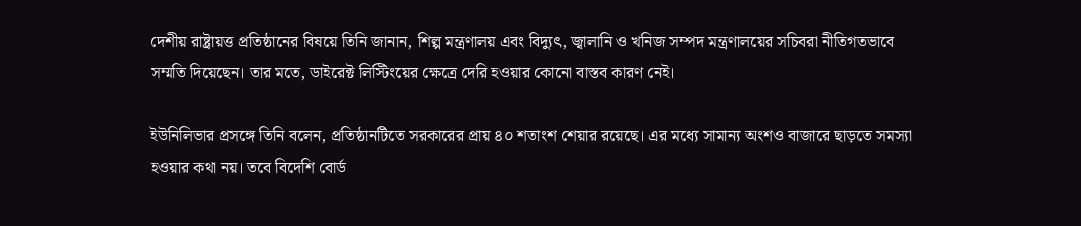দেশীয় রাষ্ট্রায়ত্ত প্রতিষ্ঠানের বিষয়ে তিনি জানান, শিল্প মন্ত্রণালয় এবং বিদ্যুৎ, জ্বালানি ও খনিজ সম্পদ মন্ত্রণালয়ের সচিবরা নীতিগতভাবে সম্মতি দিয়েছেন। তার মতে, ডাইরেক্ট লিস্টিংয়ের ক্ষেত্রে দেরি হওয়ার কোনো বাস্তব কারণ নেই।

ইউনিলিভার প্রসঙ্গে তিনি বলেন, প্রতিষ্ঠানটিতে সরকারের প্রায় ৪০ শতাংশ শেয়ার রয়েছে। এর মধ্যে সামান্য অংশও বাজারে ছাড়তে সমস্যা হওয়ার কথা নয়। তবে বিদেশি বোর্ড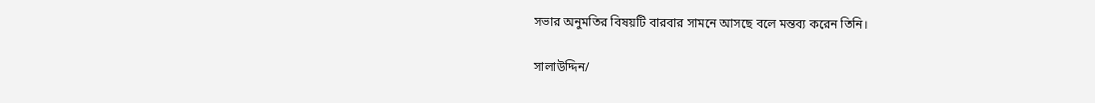সভার অনুমতির বিষয়টি বারবার সামনে আসছে বলে মন্তব্য করেন তিনি।

সালাউদ্দিন/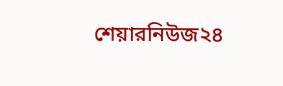শেয়ারনিউজ২৪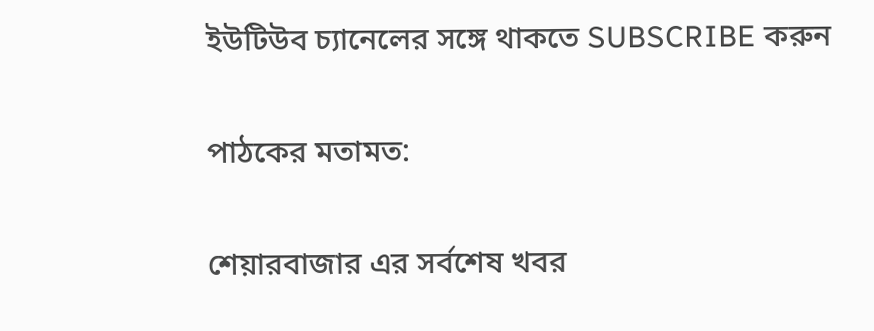ইউটিউব চ্যানেলের সঙ্গে থাকতে SUBSCRIBE করুন

পাঠকের মতামত:

শেয়ারবাজার এর সর্বশেষ খবর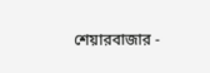শেয়ারবাজার -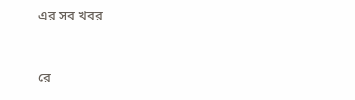এর সব খবর



রে